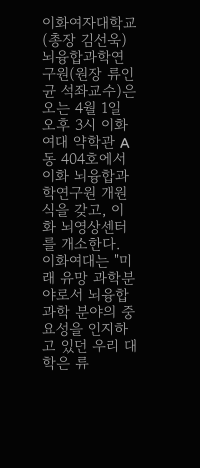이화여자대학교(총장 김선욱) 뇌융합과학연구원(원장 류인균 석좌교수)은 오는 4월 1일 오후 3시 이화여대 약학관 A동 404호에서 이화 뇌융합과학연구원 개원식을 갖고, 이화 뇌영상센터를 개소한다.
이화여대는 "미래 유망 과학분야로서 뇌융합과학 분야의 중요성을 인지하고 있던 우리 대학은 류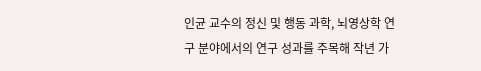인균 교수의 정신 및 행동 과학, 뇌영상학 연구 분야에서의 연구 성과를 주목해 작년 가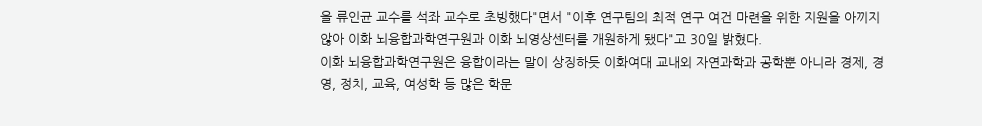을 류인균 교수를 석좌 교수로 초빙했다"면서 "이후 연구팀의 최적 연구 여건 마련을 위한 지원을 아끼지 않아 이화 뇌융합과학연구원과 이화 뇌영상센터를 개원하게 됐다"고 30일 밝혔다.
이화 뇌융합과학연구원은 융합이라는 말이 상징하듯 이화여대 교내외 자연과학과 공학뿐 아니라 경제, 경영, 정치, 교육, 여성학 등 많은 학문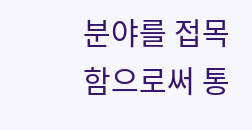분야를 접목함으로써 통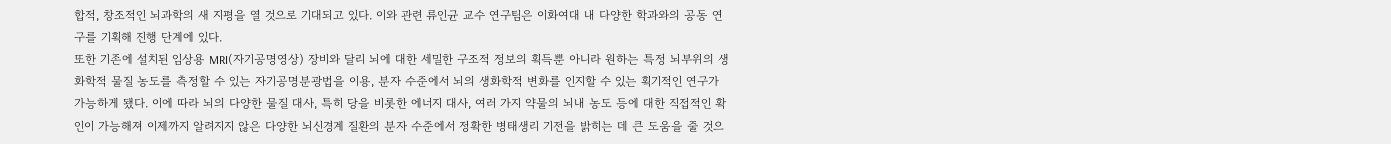합적, 창조적인 뇌과학의 새 지평을 열 것으로 기대되고 있다. 이와 관련 류인균 교수 연구팀은 이화여대 내 다양한 학과와의 공동 연구를 기획해 진행 단계에 있다.
또한 기존에 설치된 임상용 MRI(자기공명영상) 장비와 달리 뇌에 대한 세밀한 구조적 정보의 획득뿐 아니라 원하는 특정 뇌부위의 생화학적 물질 농도를 측정할 수 있는 자기공명분광법을 이용, 분자 수준에서 뇌의 생화학적 변화를 인지할 수 있는 획기적인 연구가 가능하게 됐다. 이에 따라 뇌의 다양한 물질 대사, 특히 당을 비롯한 에너지 대사, 여러 가지 약물의 뇌내 농도 등에 대한 직접적인 확인이 가능해져 이제까지 알려지지 않은 다양한 뇌신경계 질환의 분자 수준에서 정확한 병태생리 기전을 밝히는 데 큰 도움을 줄 것으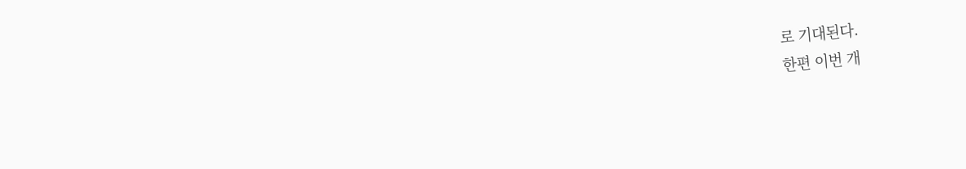로 기대된다.
한편 이번 개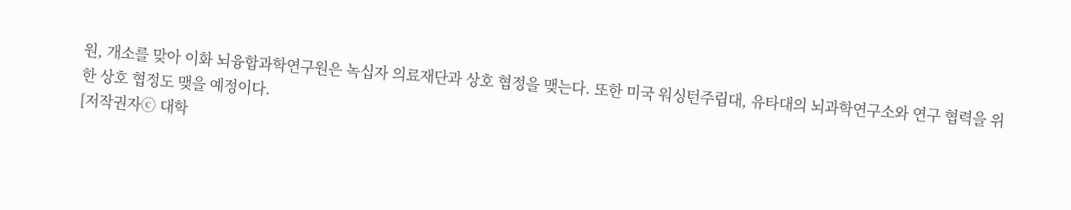원, 개소를 맞아 이화 뇌융합과학연구원은 녹십자 의료재단과 상호 협정을 맺는다. 또한 미국 워싱턴주립대, 유타대의 뇌과학연구소와 연구 협력을 위한 상호 협정도 맺을 예정이다.
[저작권자ⓒ 대학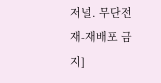저널. 무단전재-재배포 금지]